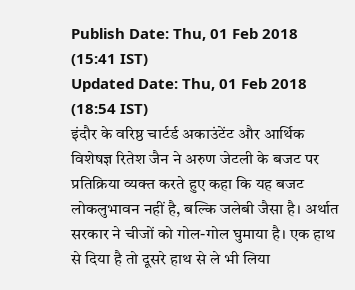Publish Date: Thu, 01 Feb 2018 (15:41 IST)
Updated Date: Thu, 01 Feb 2018 (18:54 IST)
इंदौर के वरिष्ठ चार्टर्ड अकाउंटेंट और आर्थिक विशेषज्ञ रितेश जैन ने अरुण जेटली के बजट पर प्रतिक्रिया व्यक्त करते हुए कहा कि यह बजट लोकलुभावन नहीं है, बल्कि जलेबी जैसा है। अर्थात सरकार ने चीजों को गोल-गोल घुमाया है। एक हाथ से दिया है तो दूसरे हाथ से ले भी लिया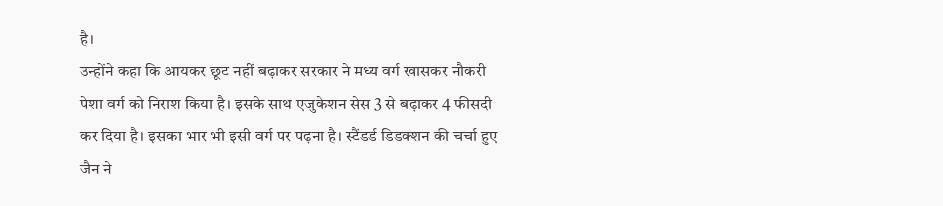है।
उन्होंने कहा कि आयकर छूट नहीं बढ़ाकर सरकार ने मध्य वर्ग खासकर नौकरी पेशा वर्ग को निराश किया है। इसके साथ एजुकेशन सेस 3 से बढ़ाकर 4 फीसदी कर दिया है। इसका भार भी इसी वर्ग पर पढ़ना है। स्टैंडर्ड डिडक्शन की चर्चा हुए जैन ने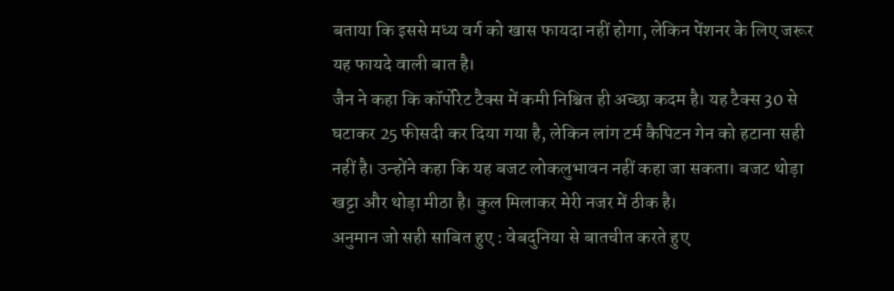बताया कि इससे मध्य वर्ग को खास फायदा नहीं होगा, लेकिन पेंशनर के लिए जरूर यह फायदे वाली बात है।
जैन ने कहा कि कॉर्पोरेट टैक्स में कमी निश्चित ही अच्छा कदम है। यह टैक्स 30 से घटाकर 25 फीसदी कर दिया गया है, लेकिन लांग टर्म कैपिटन गेन को हटाना सही नहीं है। उन्होंने कहा कि यह बजट लोकलुभावन नहीं कहा जा सकता। बजट थोड़ा खट्टा और थोड़ा मीठा है। कुल मिलाकर मेरी नजर में ठीक है।
अनुमान जो सही साबित हुए : वेबदुनिया से बातचीत करते हुए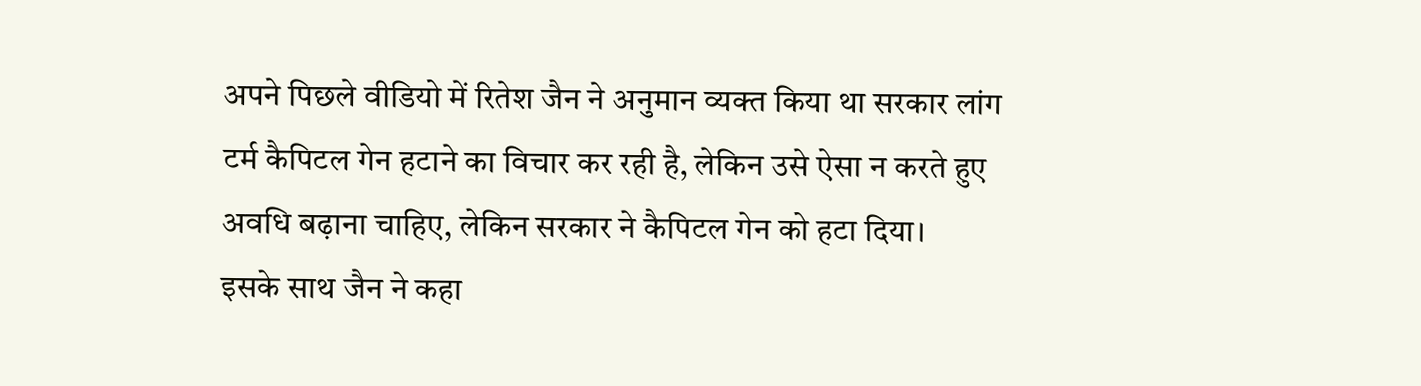अपने पिछले वीडियो में रितेश जैन ने अनुमान व्यक्त किया था सरकार लांग टर्म कैपिटल गेन हटाने का विचार कर रही है, लेकिन उसे ऐसा न करते हुए अवधि बढ़ाना चाहिए, लेकिन सरकार ने कैपिटल गेन को हटा दिया।
इसके साथ जैन ने कहा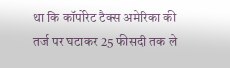था कि कॉर्पोरेट टैक्स अमेरिका की तर्ज पर घटाकर 25 फीसदी तक ले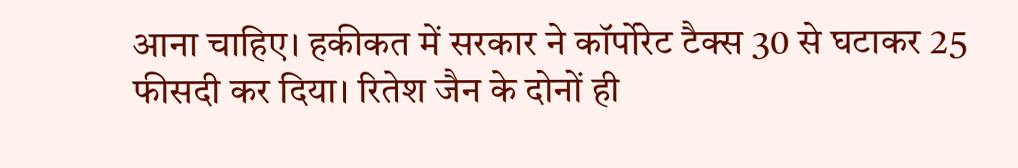आना चाहिए। हकीकत में सरकार ने कॉर्पोरेट टैक्स 30 से घटाकर 25 फीसदी कर दिया। रितेश जैन के दोनों ही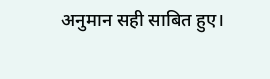अनुमान सही साबित हुए।